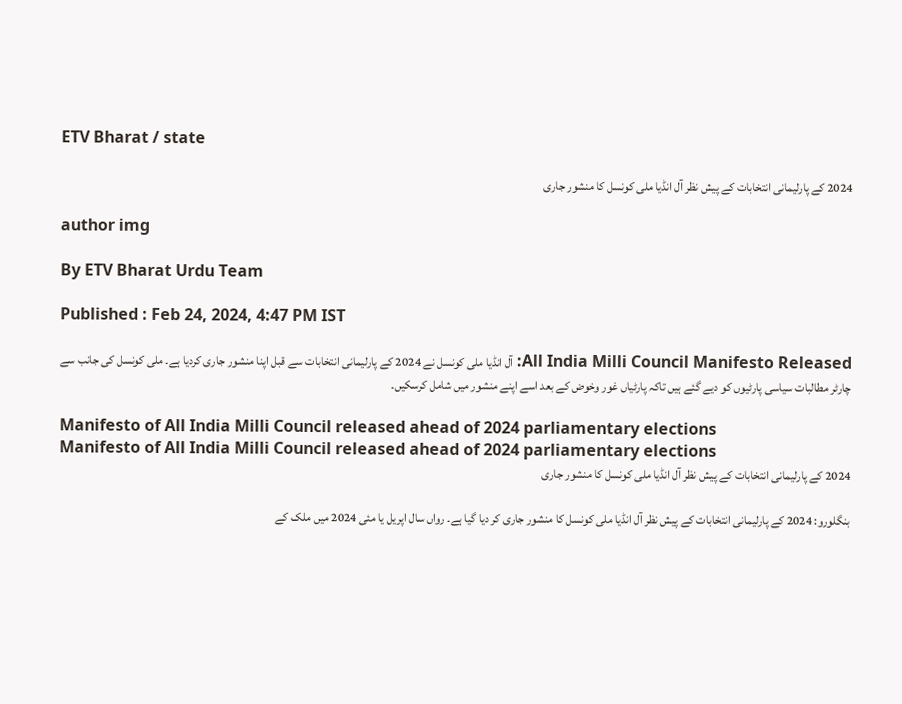ETV Bharat / state

2024 کے پارلیمانی انتخابات کے پیش نظر آل انڈیا ملی کونسل کا منشور جاری

author img

By ETV Bharat Urdu Team

Published : Feb 24, 2024, 4:47 PM IST

All India Milli Council Manifesto Released: آل انڈیا ملی کونسل نے 2024 کے پارلیمانی انتخابات سے قبل اپنا منشور جاری کردیا ہے۔ ملی کونسل کی جانب سے چارٹر مطالبات سیاسی پارٹیوں کو دیے گئے ہیں تاکہ پارٹیاں غور وخوض کے بعد اسے اپنے منشور میں شامل کرسکیں۔

Manifesto of All India Milli Council released ahead of 2024 parliamentary elections
Manifesto of All India Milli Council released ahead of 2024 parliamentary elections
2024 کے پارلیمانی انتخابات کے پیش نظر آل انڈیا ملی کونسل کا منشور جاری

بنگلورو: 2024 کے پارلیمانی انتخابات کے پیش نظر آل انڈیا ملی کونسل کا منشور جاری کر دیا گیا ہے۔ رواں سال اپریل یا مئی 2024 میں ملک کے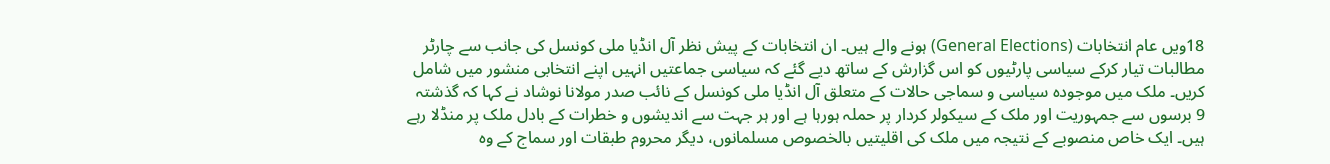18ویں عام انتخابات (General Elections) ہونے والے ہیں۔ ان انتخابات کے پیش نظر آل انڈیا ملی کونسل کی جانب سے چارٹر مطالبات تیار کرکے سیاسی پارٹیوں کو اس گزارش کے ساتھ دیے گئے کہ سیاسی جماعتیں انہیں اپنے انتخابی منشور میں شامل کریں۔ ملک میں موجودہ سیاسی و سماجی حالات کے متعلق آل انڈیا ملی کونسل کے نائب صدر مولانا نوشاد نے کہا کہ گذشتہ 9 برسوں سے جمہوریت اور ملک کے سیکولر کردار پر حملہ ہورہا ہے اور ہر جہت سے اندیشوں و خطرات کے بادل ملک پر منڈلا رہے ہیں۔ ایک خاص منصوبے کے نتیجہ میں ملک کی اقلیتیں بالخصوص مسلمانوں، دیگر محروم طبقات اور سماج کے وہ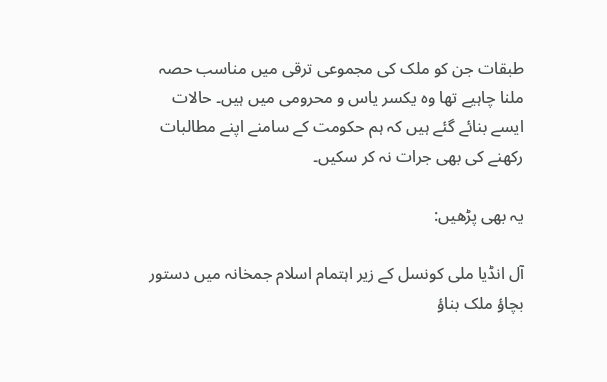طبقات جن کو ملک کی مجموعی ترقی میں مناسب حصہ ملنا چاہیے تھا وہ یکسر یاس و محرومی میں ہیں۔ حالات ایسے بنائے گئے ہیں کہ ہم حکومت کے سامنے اپنے مطالبات رکھنے کی بھی جرات نہ کر سکیں۔

یہ بھی پڑھیں:

آل انڈیا ملی کونسل کے زیر اہتمام اسلام جمخانہ میں دستور بچاؤ ملک بناؤ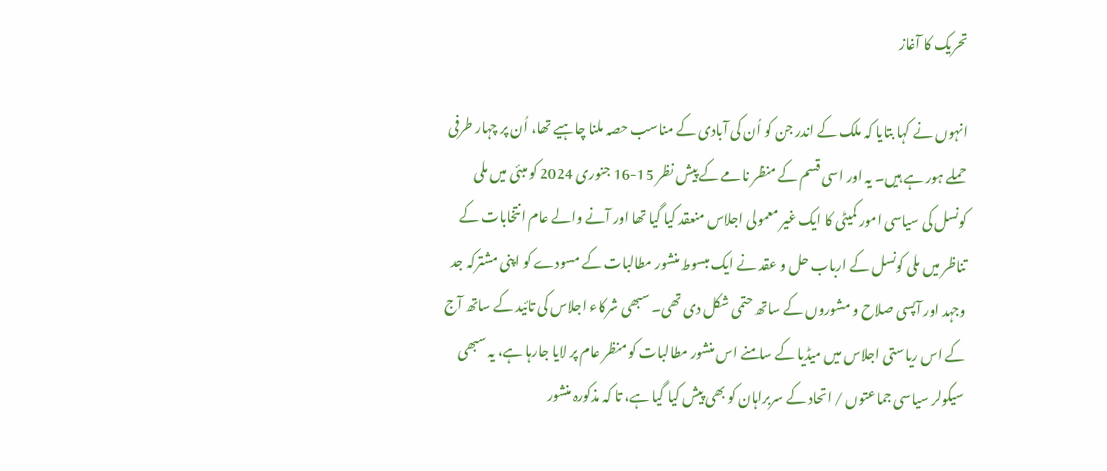تحریک کا آغاز

انہوں نے کہا بتایا کہ ملک کے اندر جن کو اُن کی آبادی کے مناسب حصہ ملنا چاہیے تھا، اُن پر چہار طرفی حملے ہور ہے ہیں۔ یہ اور اسی قسم کے منظر نامے کے پیش نظر 15-16 جنوری 2024 کو مبئی میں ملی کونسل کی سیاسی امور کمیٹی کا ایک غیر معمولی اجلاس منعقد کیا گیا تھا اور آنے والے عام انتخابات کے تناظر میں ملی کونسل کے ارباب حل و عقد نے ایک مبسوط منشور مطالبات کے مسودے کو اپنی مشترکہ جد وجہد اور آپسی صلاح و مشوروں کے ساتھ حتمی شکل دی تھی۔ سبھی شرکاء اجلاس کی تائید کے ساتھ آج کے اس ریاستی اجلاس میں میڈیا کے سامنے اس منشور مطالبات کو منظر عام پر لایا جارہا ہے، یہ سبھی سیکولر سیاسی جماعتوں / اتحاد کے سربراہان کو بھی پیش کیا گیا ہے، تا کہ مذکورہ منشور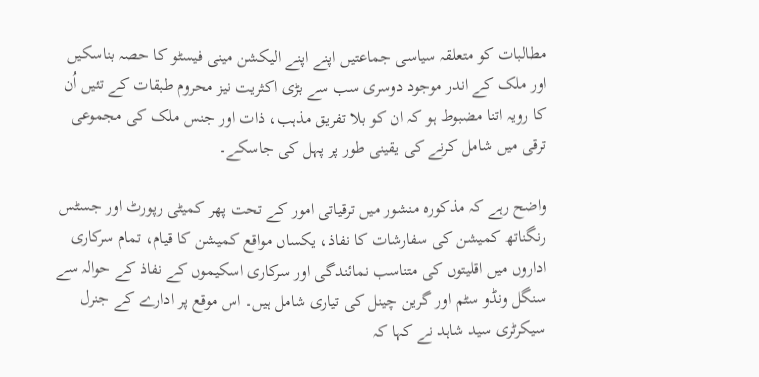مطالبات کو متعلقہ سیاسی جماعتیں اپنے اپنے الیکشن مینی فیسٹو کا حصہ بناسکیں اور ملک کے اندر موجود دوسری سب سے بڑی اکثریت نیز محروم طبقات کے تئیں اُن کا رویہ اتنا مضبوط ہو کہ ان کو بلا تفریق مذہب، ذات اور جنس ملک کی مجموعی ترقی میں شامل کرنے کی یقینی طور پر پہل کی جاسکے۔

واضح رہے کہ مذکورہ منشور میں ترقیاتی امور کے تحت پھر کمیٹی رپورٹ اور جسٹس رنگناتھ کمیشن کی سفارشات کا نفاذ، یکساں مواقع کمیشن کا قیام، تمام سرکاری اداروں میں اقلیتوں کی متناسب نمائندگی اور سرکاری اسکیموں کے نفاذ کے حوالہ سے سنگل ونڈو سٹم اور گرین چینل کی تیاری شامل ہیں۔ اس موقع پر ادارے کے جنرل سیکرٹری سید شاہد نے کہا کہ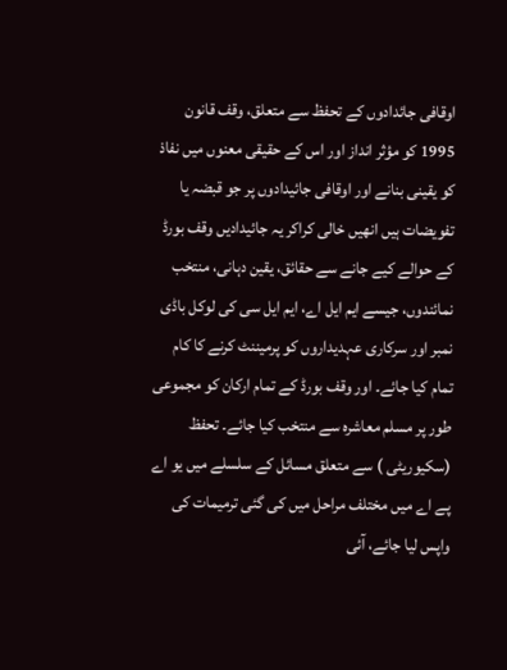اوقافی جائدادوں کے تحفظ سے متعلق، وقف قانون 1995 کو مؤثر انداز اور اس کے حقیقی معنوں میں نفاذ کو یقینی بنانے اور اوقافی جائیدادوں پر جو قبضہ یا تفویضات ہیں انھیں خالی کراکر یہ جائیدادیں وقف بورڈ کے حوالے کیے جانے سے حقائق، یقین دہانی، منتخب نمائندوں، جیسے ایم ایل اے، ایم ایل سی کی لوکل باڈی نمبر اور سرکاری عہدیداروں کو پرمیننٹ کرنے کا کام تمام کیا جائے۔ اور وقف بورڈ کے تمام ارکان کو مجموعی طور پر مسلم معاشرہ سے منتخب کیا جائے۔ تحفظ (سکیوریٹی ) سے متعلق مسائل کے سلسلے میں یو اے پے اے میں مختلف مراحل میں کی گئی ترمیمات کی واپس لیا جائے، آئی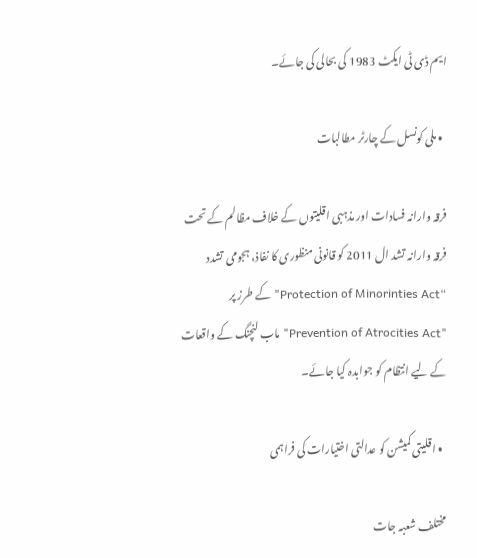ایم ڈی ٹی ایکٹ 1983 کی بحالی کی جائے۔

  • ملی کونسل کے چارٹر مطالبات

فرقہ وارانہ فسادات اور مذہبی اقلیتوں کے خلاف مظالم کے تحت فرقہ وارانہ تشد ال 2011 کو قانونی منظوری کا نفاذ، ہجومی تشدد “Protection of Minorinties Act" کے طرز پر "Prevention of Atrocities Act" ماب لنچنگ کے واقعات کے لیے انتظام کو جوابدہ کیا جائے۔

  • اقلیتی کمیشن کو عدالتی اختیارات کی فراہمی

مختلف شعبہ جات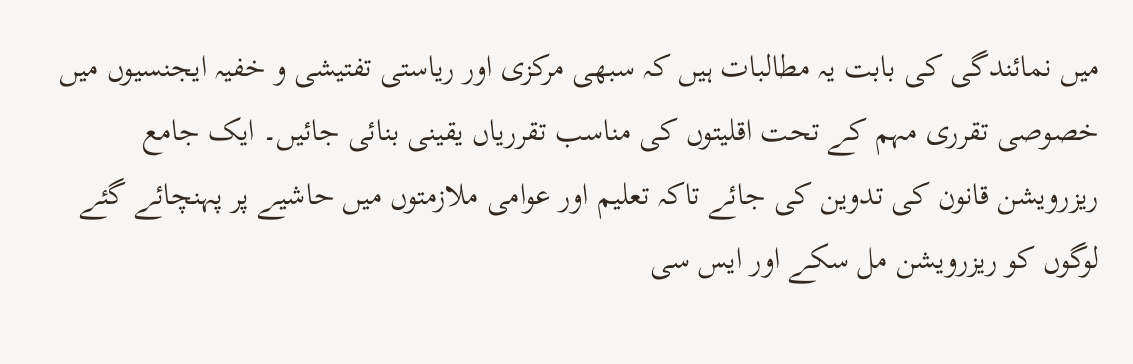میں نمائندگی کی بابت یہ مطالبات ہیں کہ سبھی مرکزی اور ریاستی تفتیشی و خفیہ ایجنسیوں میں خصوصی تقرری مہم کے تحت اقلیتوں کی مناسب تقرریاں یقینی بنائی جائیں۔ ایک جامع ریزرویشن قانون کی تدوین کی جائے تاکہ تعلیم اور عوامی ملازمتوں میں حاشیے پر پہنچائے گئے لوگوں کو ریزرویشن مل سکے اور ایس سی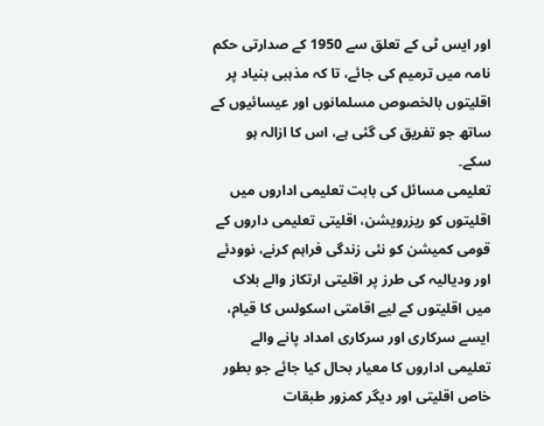اور ایس ٹی کے تعلق سے 1950 کے صدارتی حکم نامہ میں ترمیم کی جائے، تا کہ مذہبی بنیاد پر اقلیتوں بالخصوص مسلمانوں اور عیسائیوں کے ساتھ جو تفریق کی گئی ہے، اس کا ازالہ ہو سکے۔
تعلیمی مسائل کی بابت تعلیمی اداروں میں اقلیتوں کو ریزرویشن، اقلیتی تعلیمی داروں کے قومی کمیشن کو نئی زندگی فراہم کرنے، نوودئے اور ودیالیہ کی طرز پر اقلیتی ارتکاز والے بلاک میں اقلیتوں کے لیے اقامتی اسکولس کا قیام، ایسے سرکاری اور سرکاری امداد پانے والے تعلیمی اداروں کا معیار بحال کیا جائے جو بطور خاص اقلیتی اور دیگر کمزور طبقات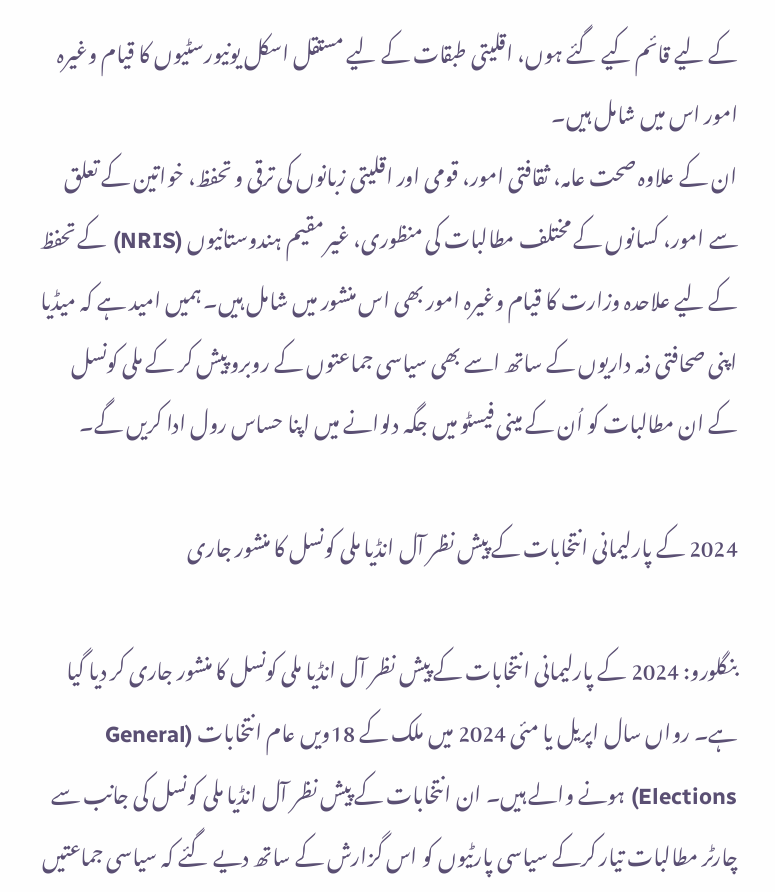کے لیے قائم کیے گئے ہوں، اقلیتی طبقات کے لیے مستقل اسکل یونیورسٹیوں کا قیام وغیرہ امور اس میں شامل ہیں۔
ان کے علاوہ صحت عامہ، ثقافتی امور، قومی اور اقلیتی زبانوں کی ترقی و تحفظ، خواتین کے تعلق سے امور، کسانوں کے مختلف مطالبات کی منظوری، غیر مقیم ہندوستانیوں (NRIS) کے تحفظ کے لیے علاحدہ وزارت کا قیام وغیرہ امور بھی اس منشور میں شامل ہیں۔ ہمیں امید ہے کہ میڈیا اپنی صحافتی ذمہ داریوں کے ساتھ اسے بھی سیاسی جماعتوں کے روبرو پیش کر کے ملی کونسل کے ان مطالبات کو اُن کے مینی فیسٹو میں جگہ دلوانے میں اپنا حساس رول ادا کریں گے۔

2024 کے پارلیمانی انتخابات کے پیش نظر آل انڈیا ملی کونسل کا منشور جاری

بنگلورو: 2024 کے پارلیمانی انتخابات کے پیش نظر آل انڈیا ملی کونسل کا منشور جاری کر دیا گیا ہے۔ رواں سال اپریل یا مئی 2024 میں ملک کے 18ویں عام انتخابات (General Elections) ہونے والے ہیں۔ ان انتخابات کے پیش نظر آل انڈیا ملی کونسل کی جانب سے چارٹر مطالبات تیار کرکے سیاسی پارٹیوں کو اس گزارش کے ساتھ دیے گئے کہ سیاسی جماعتیں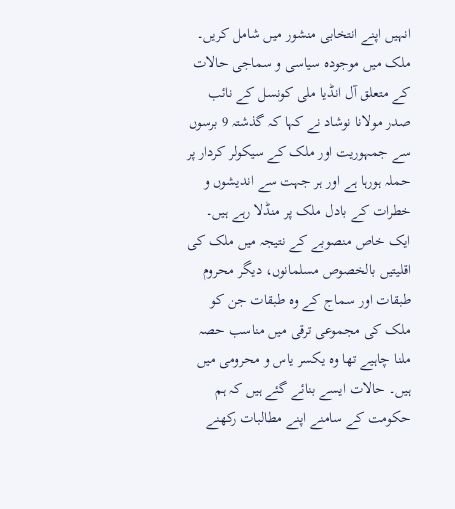انہیں اپنے انتخابی منشور میں شامل کریں۔ ملک میں موجودہ سیاسی و سماجی حالات کے متعلق آل انڈیا ملی کونسل کے نائب صدر مولانا نوشاد نے کہا کہ گذشتہ 9 برسوں سے جمہوریت اور ملک کے سیکولر کردار پر حملہ ہورہا ہے اور ہر جہت سے اندیشوں و خطرات کے بادل ملک پر منڈلا رہے ہیں۔ ایک خاص منصوبے کے نتیجہ میں ملک کی اقلیتیں بالخصوص مسلمانوں، دیگر محروم طبقات اور سماج کے وہ طبقات جن کو ملک کی مجموعی ترقی میں مناسب حصہ ملنا چاہیے تھا وہ یکسر یاس و محرومی میں ہیں۔ حالات ایسے بنائے گئے ہیں کہ ہم حکومت کے سامنے اپنے مطالبات رکھنے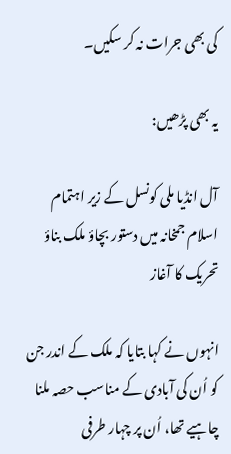کی بھی جرات نہ کر سکیں۔

یہ بھی پڑھیں:

آل انڈیا ملی کونسل کے زیر اہتمام اسلام جمخانہ میں دستور بچاؤ ملک بناؤ تحریک کا آغاز

انہوں نے کہا بتایا کہ ملک کے اندر جن کو اُن کی آبادی کے مناسب حصہ ملنا چاہیے تھا، اُن پر چہار طرفی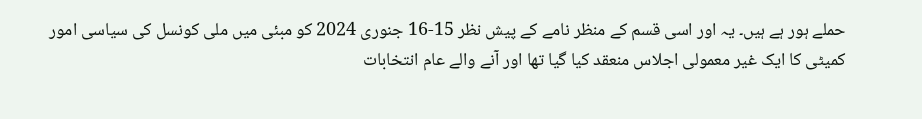حملے ہور ہے ہیں۔ یہ اور اسی قسم کے منظر نامے کے پیش نظر 15-16 جنوری 2024 کو مبئی میں ملی کونسل کی سیاسی امور کمیٹی کا ایک غیر معمولی اجلاس منعقد کیا گیا تھا اور آنے والے عام انتخابات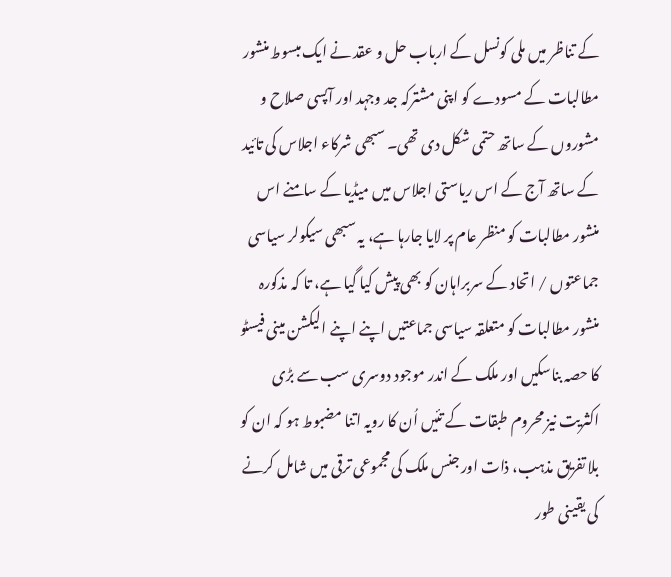کے تناظر میں ملی کونسل کے ارباب حل و عقد نے ایک مبسوط منشور مطالبات کے مسودے کو اپنی مشترکہ جد وجہد اور آپسی صلاح و مشوروں کے ساتھ حتمی شکل دی تھی۔ سبھی شرکاء اجلاس کی تائید کے ساتھ آج کے اس ریاستی اجلاس میں میڈیا کے سامنے اس منشور مطالبات کو منظر عام پر لایا جارہا ہے، یہ سبھی سیکولر سیاسی جماعتوں / اتحاد کے سربراہان کو بھی پیش کیا گیا ہے، تا کہ مذکورہ منشور مطالبات کو متعلقہ سیاسی جماعتیں اپنے اپنے الیکشن مینی فیسٹو کا حصہ بناسکیں اور ملک کے اندر موجود دوسری سب سے بڑی اکثریت نیز محروم طبقات کے تئیں اُن کا رویہ اتنا مضبوط ہو کہ ان کو بلا تفریق مذہب، ذات اور جنس ملک کی مجموعی ترقی میں شامل کرنے کی یقینی طور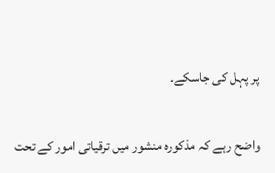پر پہل کی جاسکے۔

واضح رہے کہ مذکورہ منشور میں ترقیاتی امور کے تحت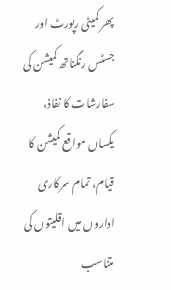پھر کمیٹی رپورٹ اور جسٹس رنگناتھ کمیشن کی سفارشات کا نفاذ، یکساں مواقع کمیشن کا قیام، تمام سرکاری اداروں میں اقلیتوں کی متناسب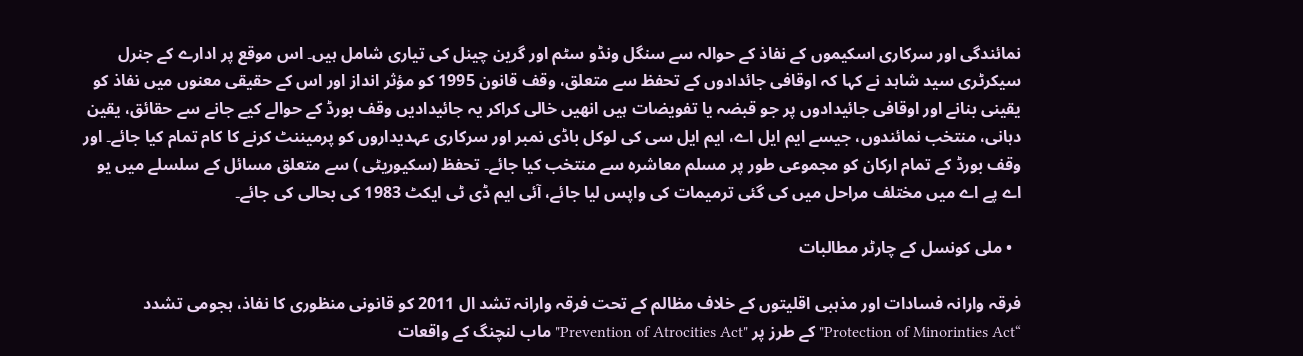نمائندگی اور سرکاری اسکیموں کے نفاذ کے حوالہ سے سنگل ونڈو سٹم اور گرین چینل کی تیاری شامل ہیں۔ اس موقع پر ادارے کے جنرل سیکرٹری سید شاہد نے کہا کہ اوقافی جائدادوں کے تحفظ سے متعلق، وقف قانون 1995 کو مؤثر انداز اور اس کے حقیقی معنوں میں نفاذ کو یقینی بنانے اور اوقافی جائیدادوں پر جو قبضہ یا تفویضات ہیں انھیں خالی کراکر یہ جائیدادیں وقف بورڈ کے حوالے کیے جانے سے حقائق، یقین دہانی، منتخب نمائندوں، جیسے ایم ایل اے، ایم ایل سی کی لوکل باڈی نمبر اور سرکاری عہدیداروں کو پرمیننٹ کرنے کا کام تمام کیا جائے۔ اور وقف بورڈ کے تمام ارکان کو مجموعی طور پر مسلم معاشرہ سے منتخب کیا جائے۔ تحفظ (سکیوریٹی ) سے متعلق مسائل کے سلسلے میں یو اے پے اے میں مختلف مراحل میں کی گئی ترمیمات کی واپس لیا جائے، آئی ایم ڈی ٹی ایکٹ 1983 کی بحالی کی جائے۔

  • ملی کونسل کے چارٹر مطالبات

فرقہ وارانہ فسادات اور مذہبی اقلیتوں کے خلاف مظالم کے تحت فرقہ وارانہ تشد ال 2011 کو قانونی منظوری کا نفاذ، ہجومی تشدد “Protection of Minorinties Act" کے طرز پر "Prevention of Atrocities Act" ماب لنچنگ کے واقعات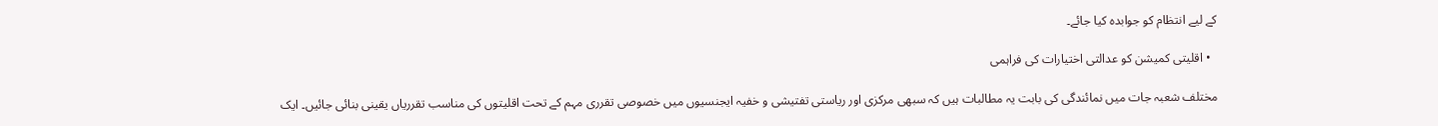کے لیے انتظام کو جوابدہ کیا جائے۔

  • اقلیتی کمیشن کو عدالتی اختیارات کی فراہمی

مختلف شعبہ جات میں نمائندگی کی بابت یہ مطالبات ہیں کہ سبھی مرکزی اور ریاستی تفتیشی و خفیہ ایجنسیوں میں خصوصی تقرری مہم کے تحت اقلیتوں کی مناسب تقرریاں یقینی بنائی جائیں۔ ایک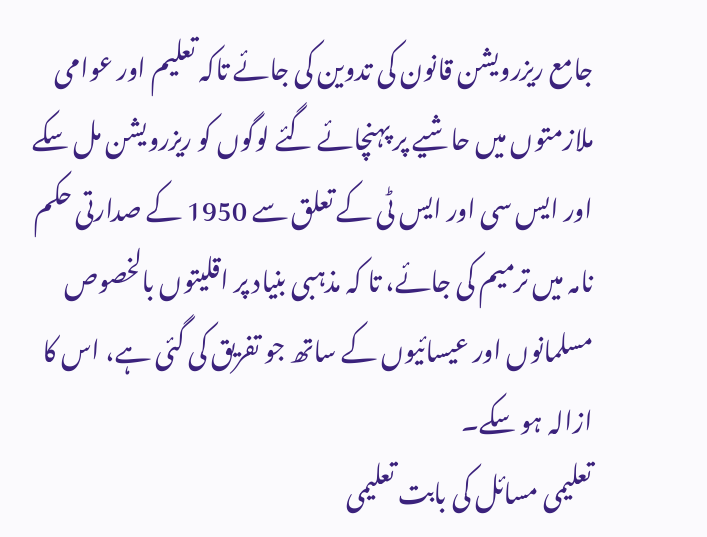جامع ریزرویشن قانون کی تدوین کی جائے تاکہ تعلیم اور عوامی ملازمتوں میں حاشیے پر پہنچائے گئے لوگوں کو ریزرویشن مل سکے اور ایس سی اور ایس ٹی کے تعلق سے 1950 کے صدارتی حکم نامہ میں ترمیم کی جائے، تا کہ مذہبی بنیاد پر اقلیتوں بالخصوص مسلمانوں اور عیسائیوں کے ساتھ جو تفریق کی گئی ہے، اس کا ازالہ ہو سکے۔
تعلیمی مسائل کی بابت تعلیمی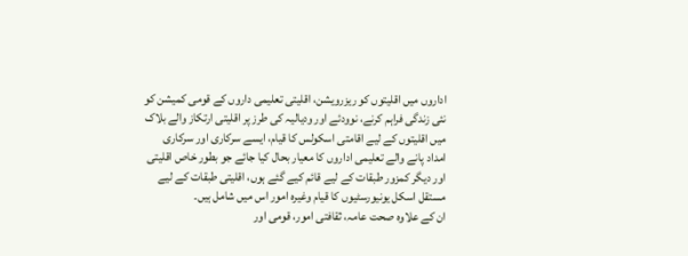اداروں میں اقلیتوں کو ریزرویشن، اقلیتی تعلیمی داروں کے قومی کمیشن کو نئی زندگی فراہم کرنے، نوودئے اور ودیالیہ کی طرز پر اقلیتی ارتکاز والے بلاک میں اقلیتوں کے لیے اقامتی اسکولس کا قیام، ایسے سرکاری اور سرکاری امداد پانے والے تعلیمی اداروں کا معیار بحال کیا جائے جو بطور خاص اقلیتی اور دیگر کمزور طبقات کے لیے قائم کیے گئے ہوں، اقلیتی طبقات کے لیے مستقل اسکل یونیورسٹیوں کا قیام وغیرہ امور اس میں شامل ہیں۔
ان کے علاوہ صحت عامہ، ثقافتی امور، قومی اور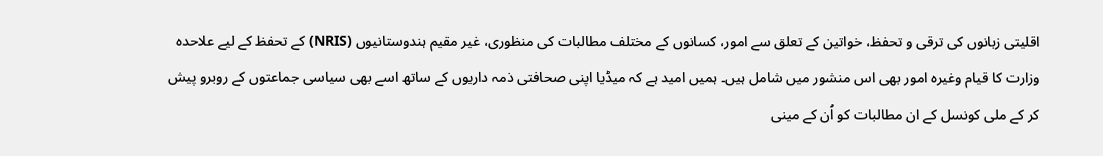اقلیتی زبانوں کی ترقی و تحفظ، خواتین کے تعلق سے امور، کسانوں کے مختلف مطالبات کی منظوری، غیر مقیم ہندوستانیوں (NRIS) کے تحفظ کے لیے علاحدہ وزارت کا قیام وغیرہ امور بھی اس منشور میں شامل ہیں۔ ہمیں امید ہے کہ میڈیا اپنی صحافتی ذمہ داریوں کے ساتھ اسے بھی سیاسی جماعتوں کے روبرو پیش کر کے ملی کونسل کے ان مطالبات کو اُن کے مینی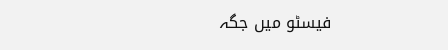فیسٹو میں جگہ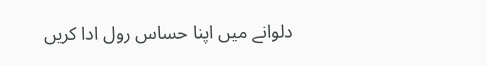دلوانے میں اپنا حساس رول ادا کریں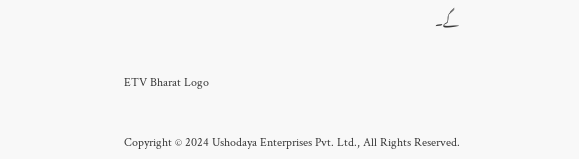گے۔

ETV Bharat Logo

Copyright © 2024 Ushodaya Enterprises Pvt. Ltd., All Rights Reserved.